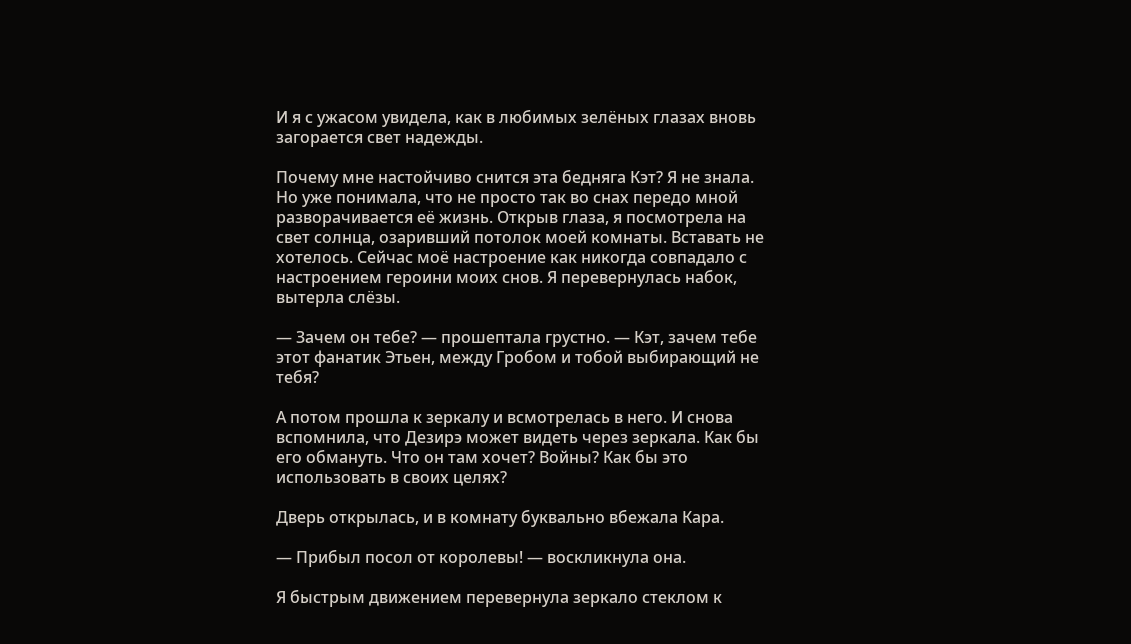И я с ужасом увидела, как в любимых зелёных глазах вновь загорается свет надежды.

Почему мне настойчиво снится эта бедняга Кэт? Я не знала. Но уже понимала, что не просто так во снах передо мной разворачивается её жизнь. Открыв глаза, я посмотрела на свет солнца, озаривший потолок моей комнаты. Вставать не хотелось. Сейчас моё настроение как никогда совпадало с настроением героини моих снов. Я перевернулась набок, вытерла слёзы.

— Зачем он тебе? — прошептала грустно. — Кэт, зачем тебе этот фанатик Этьен, между Гробом и тобой выбирающий не тебя?

А потом прошла к зеркалу и всмотрелась в него. И снова вспомнила, что Дезирэ может видеть через зеркала. Как бы его обмануть. Что он там хочет? Войны? Как бы это использовать в своих целях?

Дверь открылась, и в комнату буквально вбежала Кара.

— Прибыл посол от королевы! — воскликнула она.

Я быстрым движением перевернула зеркало стеклом к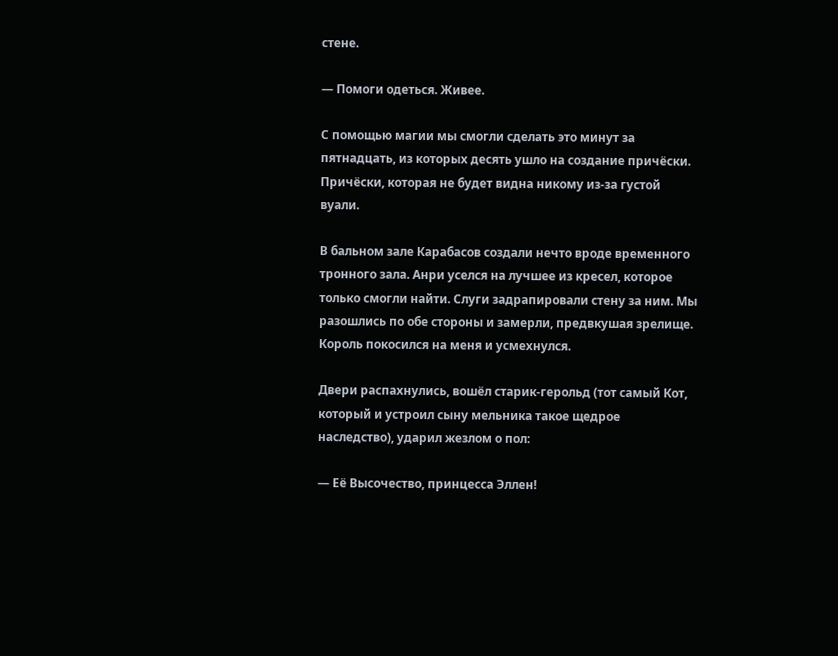стене.

— Помоги одеться. Живее.

С помощью магии мы смогли сделать это минут за пятнадцать, из которых десять ушло на создание причёски. Причёски, которая не будет видна никому из-за густой вуали.

В бальном зале Карабасов создали нечто вроде временного тронного зала. Анри уселся на лучшее из кресел, которое только смогли найти. Слуги задрапировали стену за ним. Мы разошлись по обе стороны и замерли, предвкушая зрелище. Король покосился на меня и усмехнулся.

Двери распахнулись, вошёл старик-герольд (тот самый Кот, который и устроил сыну мельника такое щедрое наследство), ударил жезлом о пол:

— Её Высочество, принцесса Эллен!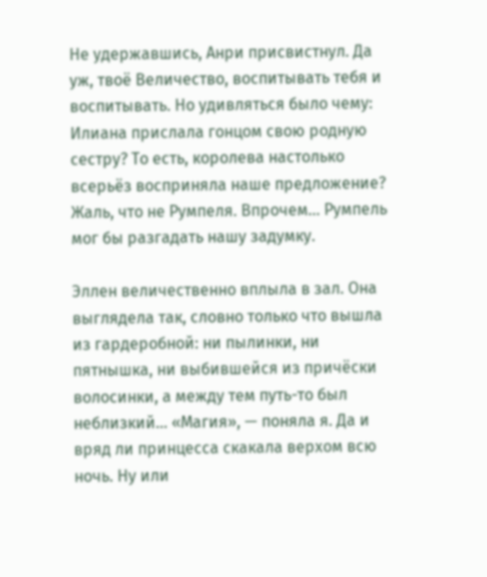Не удержавшись, Анри присвистнул. Да уж, твоё Величество, воспитывать тебя и воспитывать. Но удивляться было чему: Илиана прислала гонцом свою родную сестру? То есть, королева настолько всерьёз восприняла наше предложение? Жаль, что не Румпеля. Впрочем… Румпель мог бы разгадать нашу задумку.

Эллен величественно вплыла в зал. Она выглядела так, словно только что вышла из гардеробной: ни пылинки, ни пятнышка, ни выбившейся из причёски волосинки, а между тем путь-то был неблизкий… «Магия», — поняла я. Да и вряд ли принцесса скакала верхом всю ночь. Ну или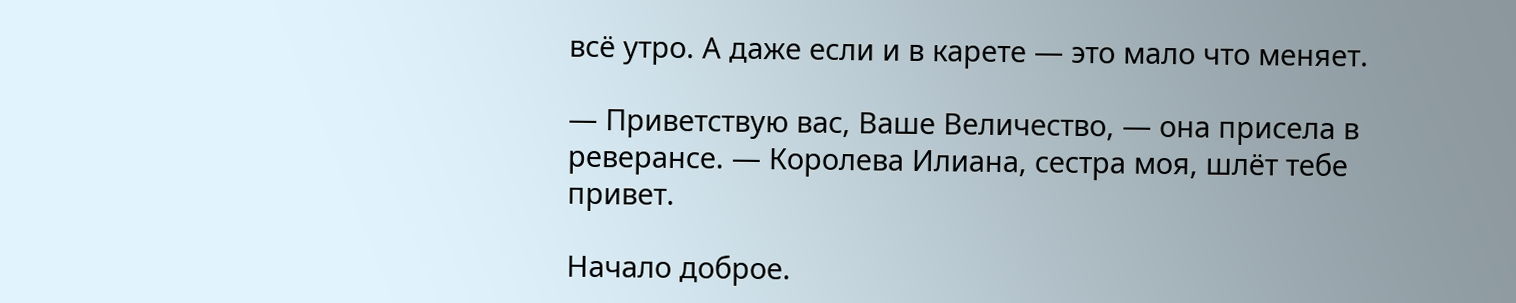всё утро. А даже если и в карете — это мало что меняет.

— Приветствую вас, Ваше Величество, — она присела в реверансе. — Королева Илиана, сестра моя, шлёт тебе привет.

Начало доброе.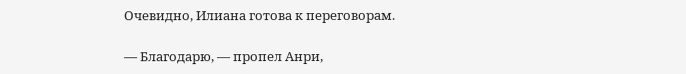Очевидно, Илиана готова к переговорам.

— Благодарю, — пропел Анри,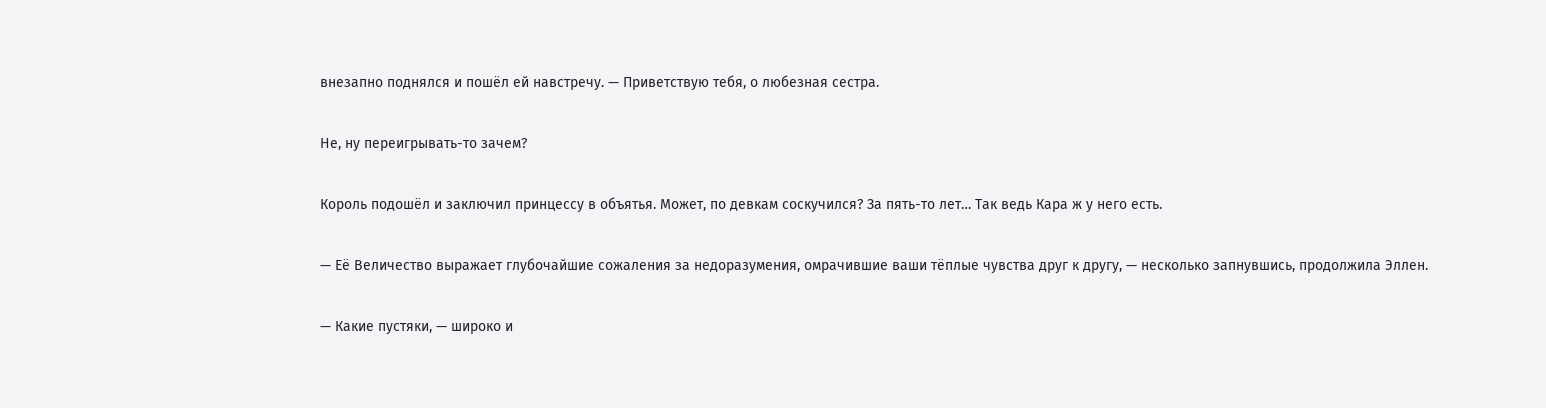внезапно поднялся и пошёл ей навстречу. — Приветствую тебя, о любезная сестра.

Не, ну переигрывать-то зачем?

Король подошёл и заключил принцессу в объятья. Может, по девкам соскучился? За пять-то лет… Так ведь Кара ж у него есть.

— Её Величество выражает глубочайшие сожаления за недоразумения, омрачившие ваши тёплые чувства друг к другу, — несколько запнувшись, продолжила Эллен.

— Какие пустяки, — широко и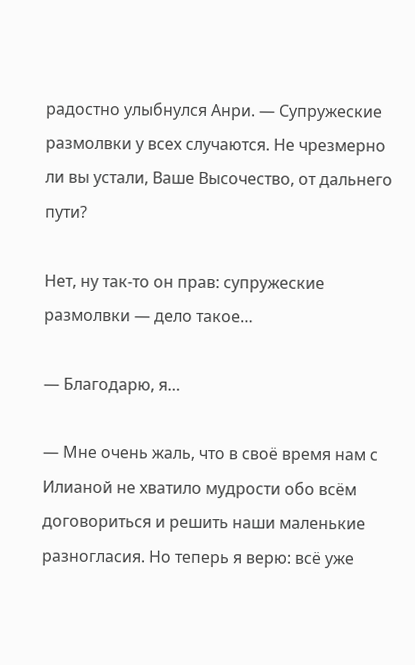радостно улыбнулся Анри. — Супружеские размолвки у всех случаются. Не чрезмерно ли вы устали, Ваше Высочество, от дальнего пути?

Нет, ну так-то он прав: супружеские размолвки — дело такое…

— Благодарю, я…

— Мне очень жаль, что в своё время нам с Илианой не хватило мудрости обо всём договориться и решить наши маленькие разногласия. Но теперь я верю: всё уже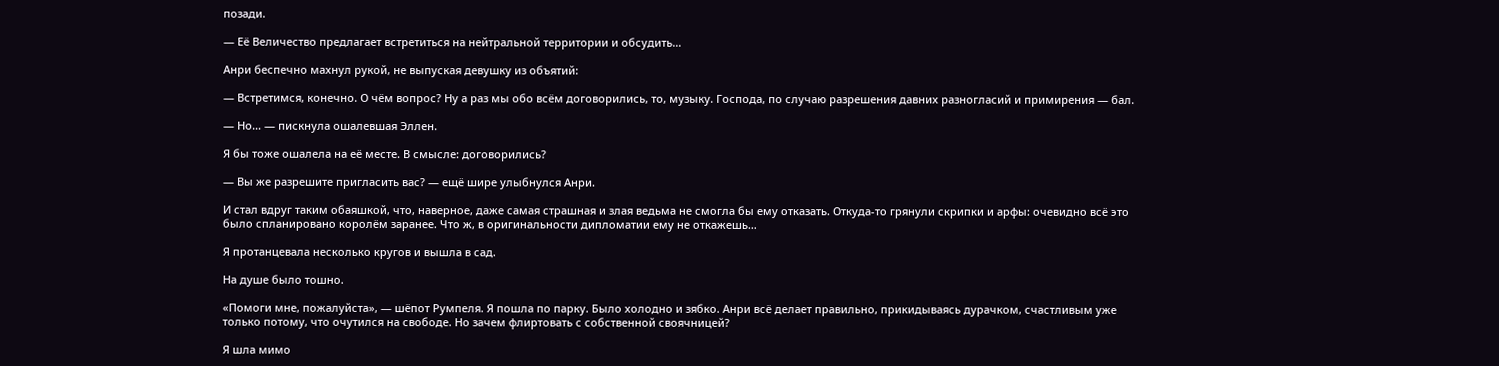позади.

— Её Величество предлагает встретиться на нейтральной территории и обсудить…

Анри беспечно махнул рукой, не выпуская девушку из объятий:

— Встретимся, конечно. О чём вопрос? Ну а раз мы обо всём договорились, то, музыку. Господа, по случаю разрешения давних разногласий и примирения — бал.

— Но… — пискнула ошалевшая Эллен.

Я бы тоже ошалела на её месте. В смысле: договорились?

— Вы же разрешите пригласить вас? — ещё шире улыбнулся Анри.

И стал вдруг таким обаяшкой, что, наверное, даже самая страшная и злая ведьма не смогла бы ему отказать. Откуда-то грянули скрипки и арфы: очевидно всё это было спланировано королём заранее. Что ж, в оригинальности дипломатии ему не откажешь…

Я протанцевала несколько кругов и вышла в сад.

На душе было тошно.

«Помоги мне, пожалуйста», — шёпот Румпеля. Я пошла по парку. Было холодно и зябко. Анри всё делает правильно, прикидываясь дурачком, счастливым уже только потому, что очутился на свободе. Но зачем флиртовать с собственной своячницей?

Я шла мимо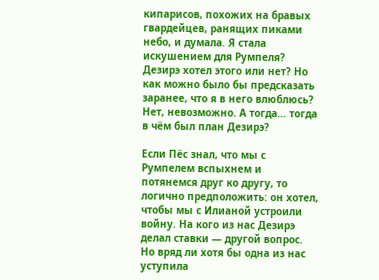кипарисов, похожих на бравых гвардейцев, ранящих пиками небо, и думала. Я стала искушением для Румпеля? Дезирэ хотел этого или нет? Но как можно было бы предсказать заранее, что я в него влюблюсь? Нет, невозможно. А тогда… тогда в чём был план Дезирэ?

Если Пёс знал, что мы с Румпелем вспыхнем и потянемся друг ко другу, то логично предположить: он хотел, чтобы мы с Илианой устроили войну. На кого из нас Дезирэ делал ставки — другой вопрос. Но вряд ли хотя бы одна из нас уступила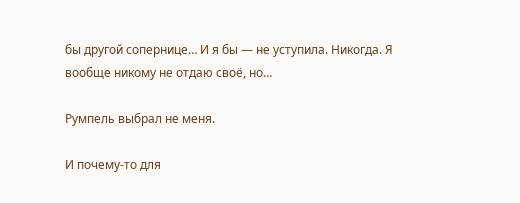бы другой сопернице… И я бы — не уступила. Никогда. Я вообще никому не отдаю своё, но…

Румпель выбрал не меня.

И почему-то для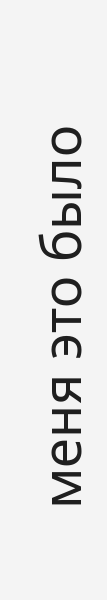меня это было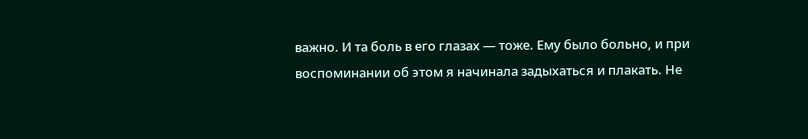важно. И та боль в его глазах — тоже. Ему было больно, и при воспоминании об этом я начинала задыхаться и плакать. Не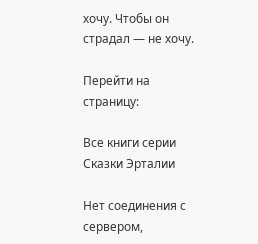хочу. Чтобы он страдал — не хочу.

Перейти на страницу:

Все книги серии Сказки Эрталии

Нет соединения с сервером,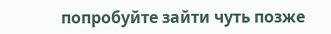попробуйте зайти чуть позже